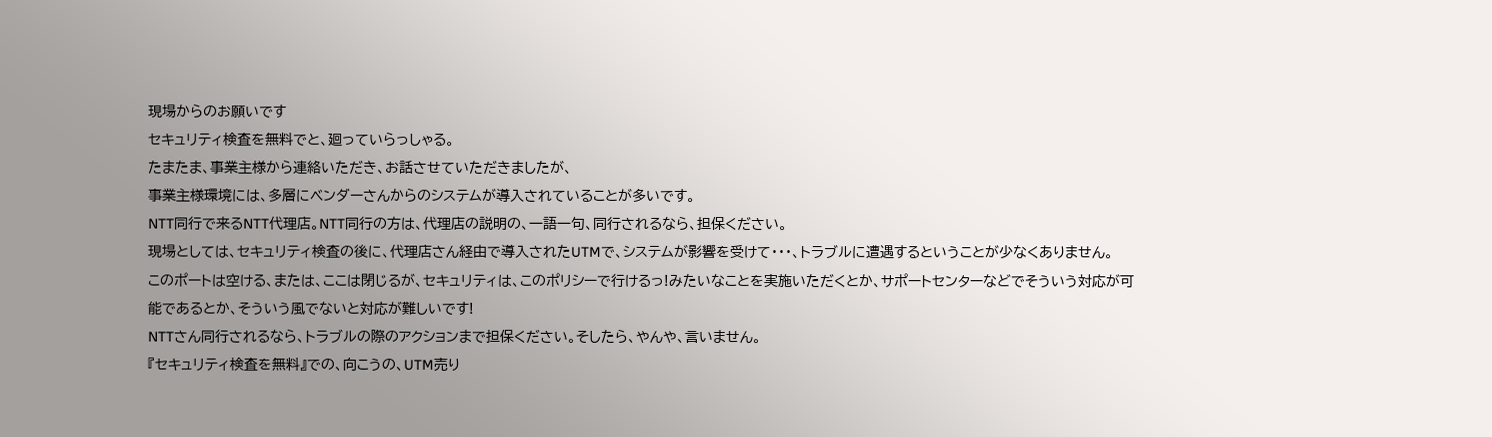現場からのお願いです
セキュリティ検査を無料でと、廻っていらっしゃる。
たまたま、事業主様から連絡いただき、お話させていただきましたが、
事業主様環境には、多層にベンダーさんからのシステムが導入されていることが多いです。
NTT同行で来るNTT代理店。NTT同行の方は、代理店の説明の、一語一句、同行されるなら、担保ください。
現場としては、セキュリティ検査の後に、代理店さん経由で導入されたUTMで、システムが影響を受けて・・・、トラブルに遭遇するということが少なくありません。
このポートは空ける、または、ここは閉じるが、セキュリティは、このポリシーで行けるっ!みたいなことを実施いただくとか、サポートセンターなどでそういう対応が可能であるとか、そういう風でないと対応が難しいです!
NTTさん同行されるなら、トラブルの際のアクションまで担保ください。そしたら、やんや、言いません。
『セキュリティ検査を無料』での、向こうの、UTM売り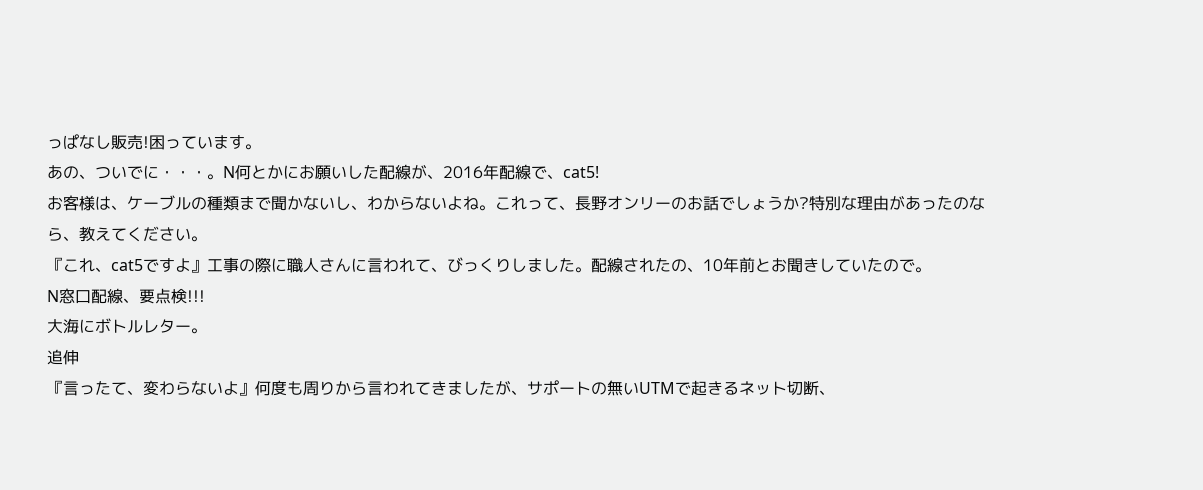っぱなし販売!困っています。
あの、ついでに・・・。N何とかにお願いした配線が、2016年配線で、cat5!
お客様は、ケーブルの種類まで聞かないし、わからないよね。これって、長野オンリーのお話でしょうか?特別な理由があったのなら、教えてください。
『これ、cat5ですよ』工事の際に職人さんに言われて、びっくりしました。配線されたの、10年前とお聞きしていたので。
N窓口配線、要点検!!!
大海にボトルレター。
追伸
『言ったて、変わらないよ』何度も周りから言われてきましたが、サポートの無いUTMで起きるネット切断、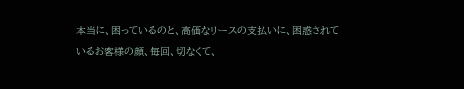本当に、困っているのと、高価なリースの支払いに、困惑されているお客様の顔、毎回、切なくて、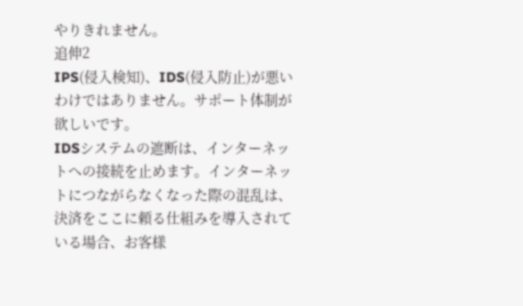やりきれません。
追伸2
IPS(侵入検知)、IDS(侵入防止)が悪いわけではありません。サポート体制が欲しいです。
IDSシステムの遮断は、インターネットへの接続を止めます。インターネットにつながらなくなった際の混乱は、決済をここに頼る仕組みを導入されている場合、お客様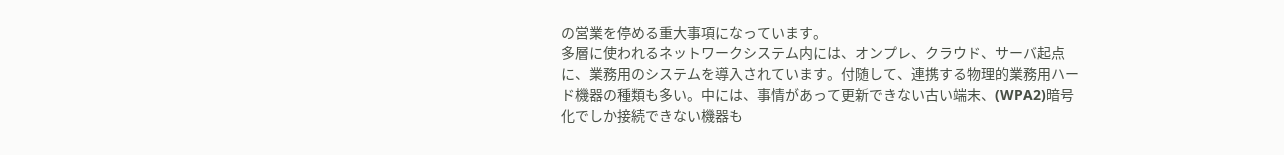の営業を停める重大事項になっています。
多層に使われるネットワークシステム内には、オンプレ、クラウド、サーバ起点に、業務用のシステムを導入されています。付随して、連携する物理的業務用ハード機器の種類も多い。中には、事情があって更新できない古い端末、(WPA2)暗号化でしか接続できない機器も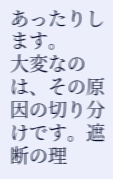あったりします。
大変なのは、その原因の切り分けです。遮断の理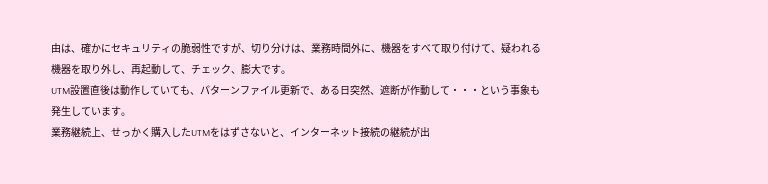由は、確かにセキュリティの脆弱性ですが、切り分けは、業務時間外に、機器をすべて取り付けて、疑われる機器を取り外し、再起動して、チェック、膨大です。
UTM設置直後は動作していても、パターンファイル更新で、ある日突然、遮断が作動して・・・という事象も発生しています。
業務継続上、せっかく購入したUTMをはずさないと、インターネット接続の継続が出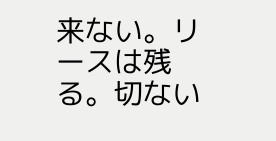来ない。リースは残る。切ない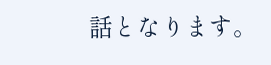話となります。